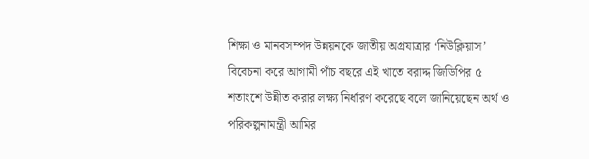শিক্ষা ও মানবসম্পদ উন্নয়নকে জাতীয় অগ্রযাত্রার ‘নিউক্লিয়াস’ বিবেচনা করে আগামী পাঁচ বছরে এই খাতে বরাদ্দ জিডিপির ৫ শতাংশে উন্নীত করার লক্ষ্য নির্ধারণ করেছে বলে জানিয়েছেন অর্থ ও পরিকল্পনামন্ত্রী আমির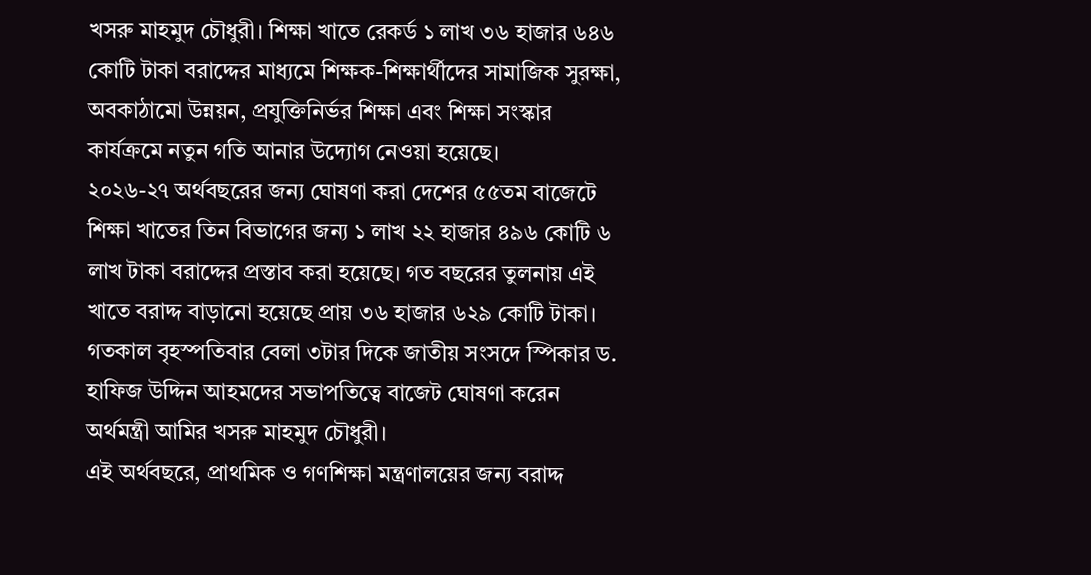খসরু মাহমুদ চৌধুরী। শিক্ষা খাতে রেকর্ড ১ লাখ ৩৬ হাজার ৬৪৬ কোটি টাকা বরাদ্দের মাধ্যমে শিক্ষক-শিক্ষার্থীদের সামাজিক সুরক্ষা, অবকাঠামো উন্নয়ন, প্রযুক্তিনির্ভর শিক্ষা এবং শিক্ষা সংস্কার কার্যক্রমে নতুন গতি আনার উদ্যোগ নেওয়া হয়েছে।
২০২৬-২৭ অর্থবছরের জন্য ঘোষণা করা দেশের ৫৫তম বাজেটে শিক্ষা খাতের তিন বিভাগের জন্য ১ লাখ ২২ হাজার ৪৯৬ কোটি ৬ লাখ টাকা বরাদ্দের প্রস্তাব করা হয়েছে। গত বছরের তুলনায় এই খাতে বরাদ্দ বাড়ানো হয়েছে প্রায় ৩৬ হাজার ৬২৯ কোটি টাকা। গতকাল বৃহস্পতিবার বেলা ৩টার দিকে জাতীয় সংসদে স্পিকার ড. হাফিজ উদ্দিন আহমদের সভাপতিত্বে বাজেট ঘোষণা করেন অর্থমন্ত্রী আমির খসরু মাহমুদ চৌধুরী।
এই অর্থবছরে, প্রাথমিক ও গণশিক্ষা মন্ত্রণালয়ের জন্য বরাদ্দ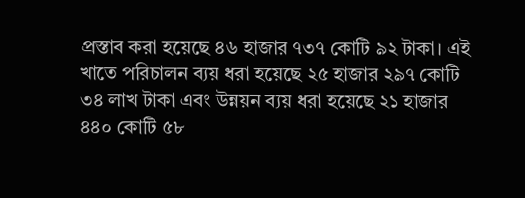প্রস্তাব করা হয়েছে ৪৬ হাজার ৭৩৭ কোটি ৯২ টাকা। এই খাতে পরিচালন ব্যয় ধরা হয়েছে ২৫ হাজার ২৯৭ কোটি ৩৪ লাখ টাকা এবং উন্নয়ন ব্যয় ধরা হয়েছে ২১ হাজার ৪৪০ কোটি ৫৮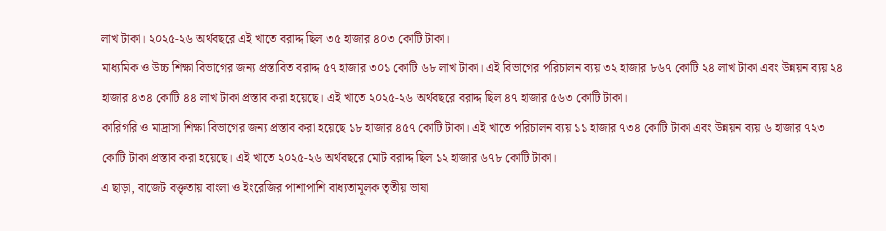লাখ টাকা। ২০২৫-২৬ অর্থবছরে এই খাতে বরাদ্দ ছিল ৩৫ হাজার ৪০৩ কোটি টাকা।
মাধ্যমিক ও উচ্চ শিক্ষা বিভাগের জন্য প্রস্তাবিত বরাদ্দ ৫৭ হাজার ৩০১ কোটি ৬৮ লাখ টাকা। এই বিভাগের পরিচালন ব্যয় ৩২ হাজার ৮৬৭ কোটি ২৪ লাখ টাকা এবং উন্নয়ন ব্যয় ২৪ হাজার ৪৩৪ কোটি ৪৪ লাখ টাকা প্রস্তাব করা হয়েছে। এই খাতে ২০২৫-২৬ অর্থবছরে বরাদ্দ ছিল ৪৭ হাজার ৫৬৩ কোটি টাকা।
কারিগরি ও মাদ্রাসা শিক্ষা বিভাগের জন্য প্রস্তাব করা হয়েছে ১৮ হাজার ৪৫৭ কোটি টাকা। এই খাতে পরিচালন ব্যয় ১১ হাজার ৭৩৪ কোটি টাকা এবং উন্নয়ন ব্যয় ৬ হাজার ৭২৩ কোটি টাকা প্রস্তাব করা হয়েছে। এই খাতে ২০২৫-২৬ অর্থবছরে মোট বরাদ্দ ছিল ১২ হাজার ৬৭৮ কোটি টাকা।
এ ছাড়া, বাজেট বক্তৃতায় বাংলা ও ইংরেজির পাশাপাশি বাধ্যতামূলক তৃতীয় ভাষা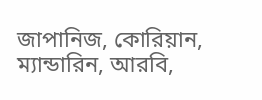জাপানিজ, কোরিয়ান, ম্যান্ডারিন, আরবি,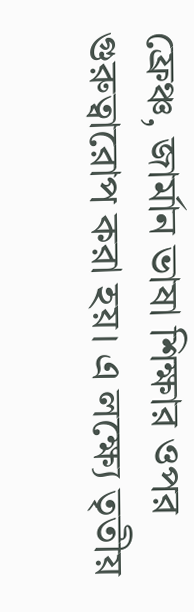ফ্রেঞ্চ, জার্মান ভাষা শিক্ষার ওপর গুরুত্বারোপ করা হয়। এ লক্ষ্যে তৃতীয়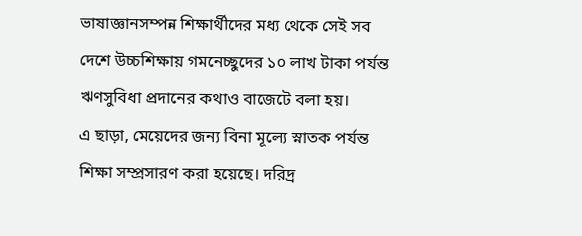ভাষাজ্ঞানসম্পন্ন শিক্ষার্থীদের মধ্য থেকে সেই সব দেশে উচ্চশিক্ষায় গমনেচ্ছুদের ১০ লাখ টাকা পর্যন্ত ঋণসুবিধা প্রদানের কথাও বাজেটে বলা হয়।
এ ছাড়া, মেয়েদের জন্য বিনা মূল্যে স্নাতক পর্যন্ত শিক্ষা সম্প্রসারণ করা হয়েছে। দরিদ্র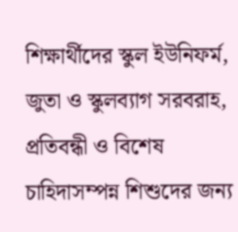শিক্ষার্থীদের স্কুল ইউনিফর্ম, জুতা ও স্কুলব্যাগ সরবরাহ, প্রতিবন্ধী ও বিশেষ চাহিদাসম্পন্ন শিশুদের জন্য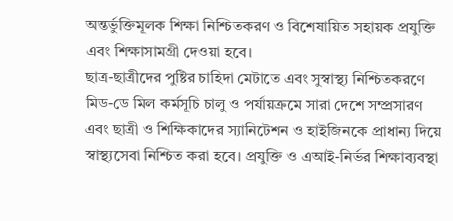অন্তর্ভুক্তিমূলক শিক্ষা নিশ্চিতকরণ ও বিশেষায়িত সহায়ক প্রযুক্তি এবং শিক্ষাসামগ্রী দেওয়া হবে।
ছাত্র-ছাত্রীদের পুষ্টির চাহিদা মেটাতে এবং সুস্বাস্থ্য নিশ্চিতকরণে মিড-ডে মিল কর্মসূচি চালু ও পর্যায়ক্রমে সারা দেশে সম্প্রসারণ এবং ছাত্রী ও শিক্ষিকাদের স্যানিটেশন ও হাইজিনকে প্রাধান্য দিয়ে স্বাস্থ্যসেবা নিশ্চিত করা হবে। প্রযুক্তি ও এআই-নির্ভর শিক্ষাব্যবস্থা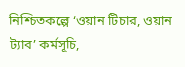নিশ্চিতকল্পে ‘ওয়ান টিচার, ওয়ান ট্যাব’ কর্মসূচি,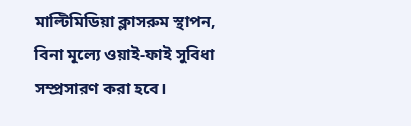মাল্টিমিডিয়া ক্লাসরুম স্থাপন, বিনা মূল্যে ওয়াই-ফাই সুবিধা সম্প্রসারণ করা হবে।